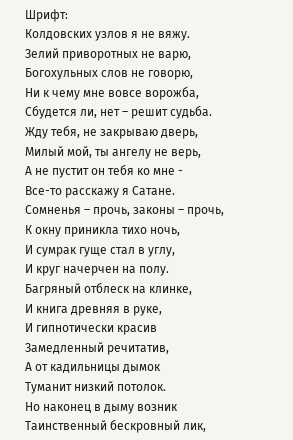Шрифт:
Колдовских узлов я не вяжу.
Зелий приворотных не варю,
Богохульных слов не говорю,
Ни к чему мне вовсе ворожба,
Сбудется ли, нет – решит судьба.
Жду тебя, не закрываю дверь,
Милый мой, ты ангелу не верь,
А не пустит он тебя ко мне -
Все-то расскажу я Сатане.
Сомненья – прочь, законы – прочь,
К окну приникла тихо ночь,
И сумрак гуще стал в углу,
И круг начерчен на полу.
Багряный отблеск на клинке,
И книга древняя в руке,
И гипнотически красив
Замедленный речитатив,
А от кадильницы дымок
Туманит низкий потолок.
Но наконец в дыму возник
Таинственный бескровный лик,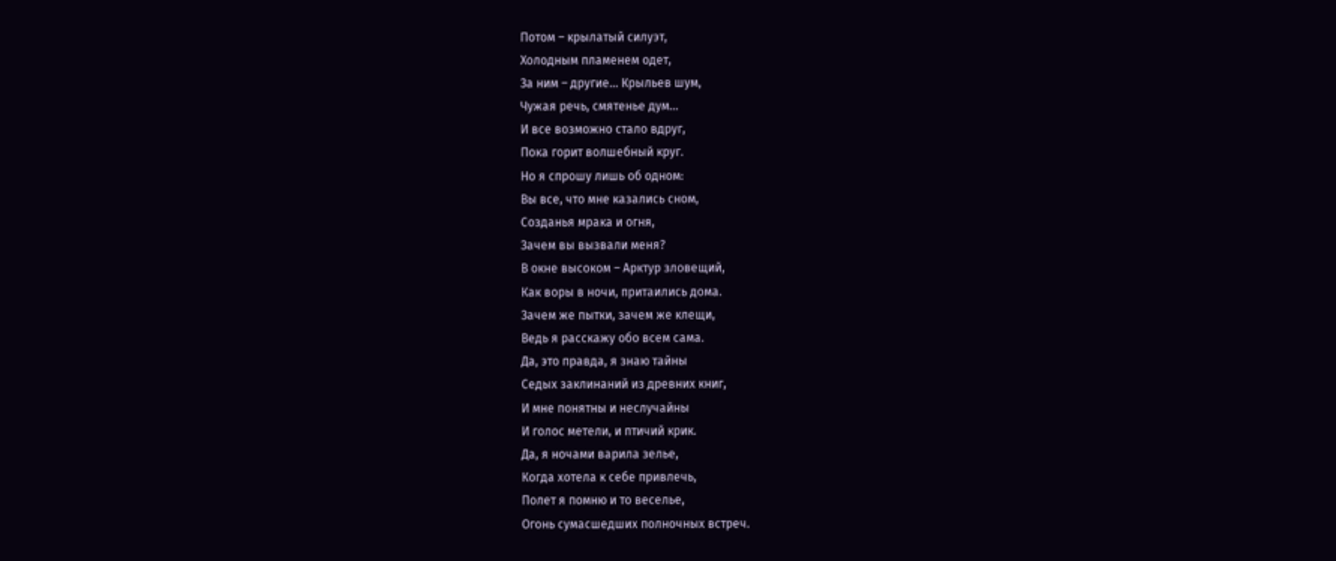Потом – крылатый силуэт,
Холодным пламенем одет,
За ним – другие… Крыльев шум,
Чужая речь, смятенье дум…
И все возможно стало вдруг,
Пока горит волшебный круг.
Но я спрошу лишь об одном:
Вы все, что мне казались сном,
Созданья мрака и огня,
Зачем вы вызвали меня?
В окне высоком – Арктур зловещий,
Как воры в ночи, притаились дома.
Зачем же пытки, зачем же клещи,
Ведь я расскажу обо всем сама.
Да, это правда, я знаю тайны
Седых заклинаний из древних книг,
И мне понятны и неслучайны
И голос метели, и птичий крик.
Да, я ночами варила зелье,
Когда хотела к себе привлечь,
Полет я помню и то веселье,
Огонь сумасшедших полночных встреч.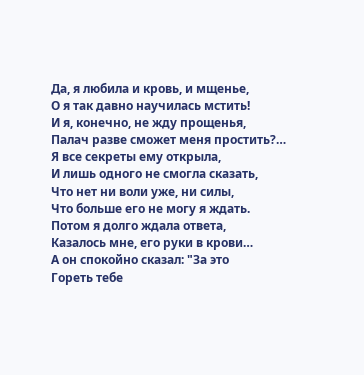Да, я любила и кровь, и мщенье,
О я так давно научилась мстить!
И я, конечно, не жду прощенья,
Палач разве сможет меня простить?…
Я все секреты ему открыла,
И лишь одного не смогла сказать,
Что нет ни воли уже, ни силы,
Что больше его не могу я ждать.
Потом я долго ждала ответа,
Казалось мне, его руки в крови…
А он спокойно сказал: "За это
Гореть тебе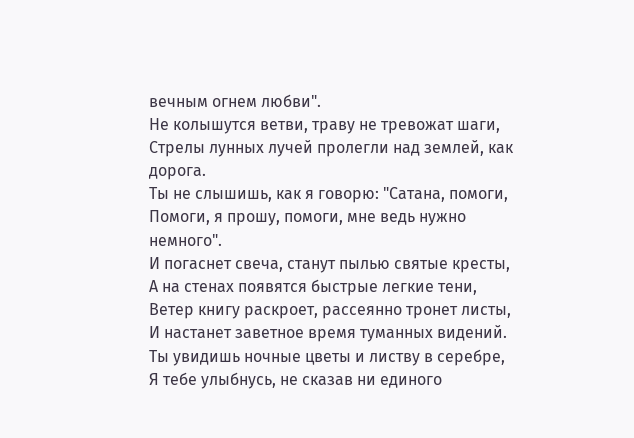вечным огнем любви".
Не колышутся ветви, траву не тревожат шаги,
Стрелы лунных лучей пролегли над землей, как дорога.
Ты не слышишь, как я говорю: "Сатана, помоги,
Помоги, я прошу, помоги, мне ведь нужно немного".
И погаснет свеча, станут пылью святые кресты,
А на стенах появятся быстрые легкие тени,
Ветер книгу раскроет, рассеянно тронет листы,
И настанет заветное время туманных видений.
Ты увидишь ночные цветы и листву в серебре,
Я тебе улыбнусь, не сказав ни единого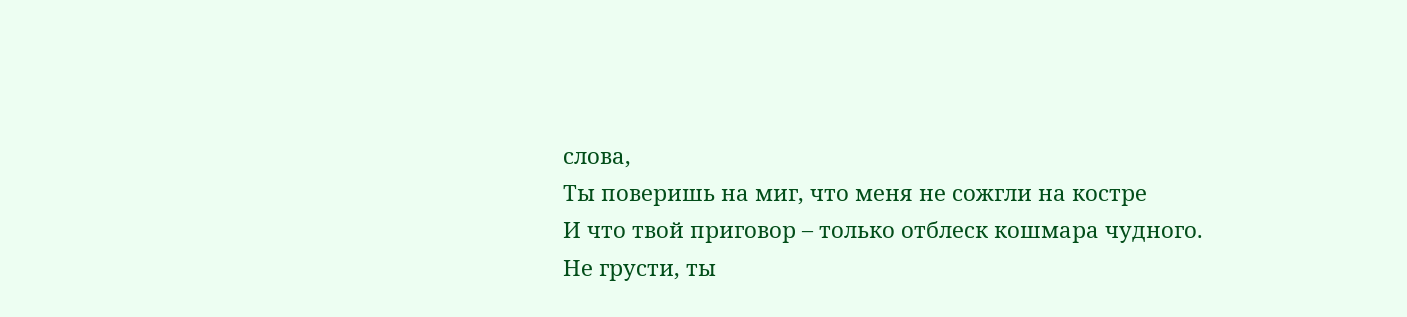слова,
Ты поверишь на миг, что меня не сожгли на костре
И что твой приговор – только отблеск кошмара чудного.
Не грусти, ты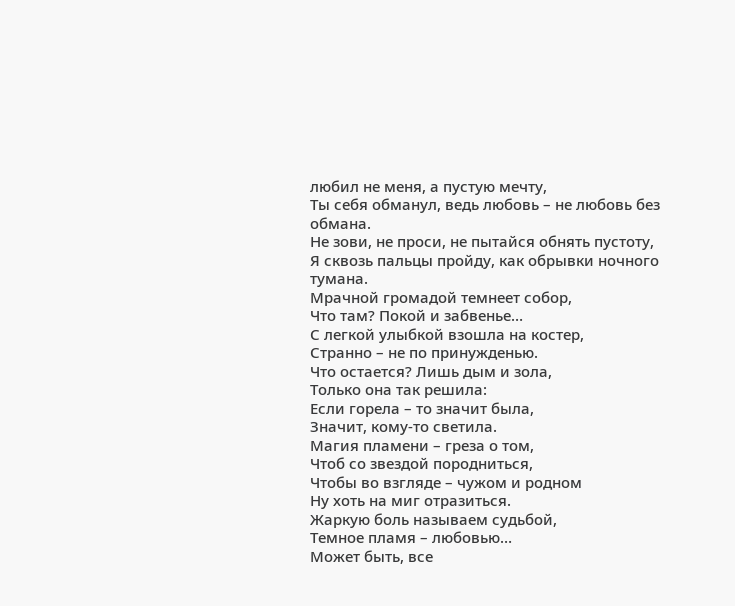любил не меня, а пустую мечту,
Ты себя обманул, ведь любовь – не любовь без обмана.
Не зови, не проси, не пытайся обнять пустоту,
Я сквозь пальцы пройду, как обрывки ночного тумана.
Мрачной громадой темнеет собор,
Что там? Покой и забвенье…
С легкой улыбкой взошла на костер,
Странно – не по принужденью.
Что остается? Лишь дым и зола,
Только она так решила:
Если горела – то значит была,
Значит, кому-то светила.
Магия пламени – греза о том,
Чтоб со звездой породниться,
Чтобы во взгляде – чужом и родном
Ну хоть на миг отразиться.
Жаркую боль называем судьбой,
Темное пламя – любовью…
Может быть, все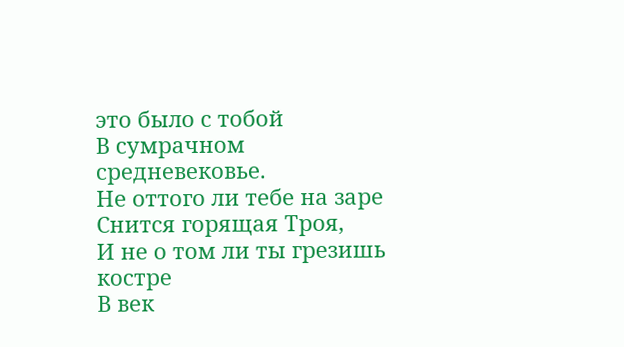это было с тобой
В сумрачном средневековье.
Не оттого ли тебе на заре
Снится горящая Троя,
И не о том ли ты грезишь костре
В век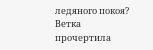ледяного покоя?
Ветка прочертила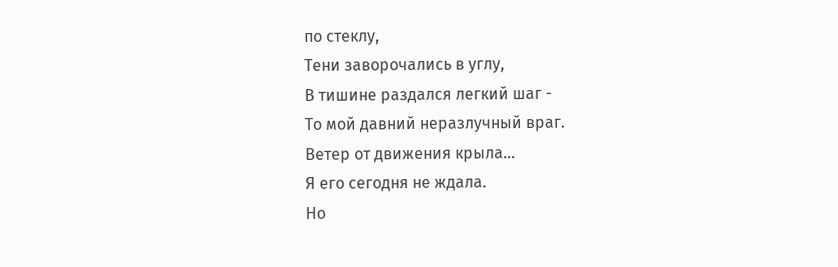по стеклу,
Тени заворочались в углу,
В тишине раздался легкий шаг -
То мой давний неразлучный враг.
Ветер от движения крыла…
Я его сегодня не ждала.
Но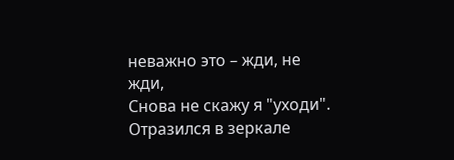неважно это – жди, не жди,
Снова не скажу я "уходи".
Отразился в зеркале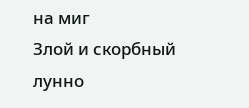на миг
Злой и скорбный лунно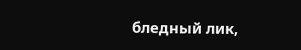бледный лик,